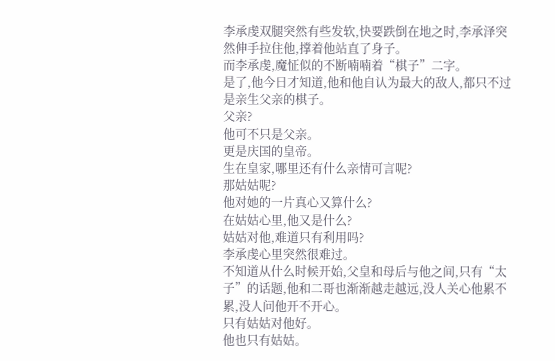李承虔双腿突然有些发软,快要跌倒在地之时,李承泽突然伸手拉住他,撑着他站直了身子。
而李承虔,魔怔似的不断喃喃着“棋子”二字。
是了,他今日才知道,他和他自认为最大的敌人,都只不过是亲生父亲的棋子。
父亲?
他可不只是父亲。
更是庆国的皇帝。
生在皇家,哪里还有什么亲情可言呢?
那姑姑呢?
他对她的一片真心又算什么?
在姑姑心里,他又是什么?
姑姑对他,难道只有利用吗?
李承虔心里突然很难过。
不知道从什么时候开始,父皇和母后与他之间,只有“太子”的话题,他和二哥也渐渐越走越远,没人关心他累不累,没人问他开不开心。
只有姑姑对他好。
他也只有姑姑。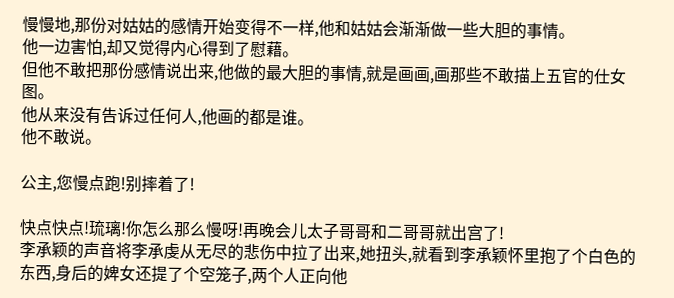慢慢地,那份对姑姑的感情开始变得不一样,他和姑姑会渐渐做一些大胆的事情。
他一边害怕,却又觉得内心得到了慰藉。
但他不敢把那份感情说出来,他做的最大胆的事情,就是画画,画那些不敢描上五官的仕女图。
他从来没有告诉过任何人,他画的都是谁。
他不敢说。

公主,您慢点跑!别摔着了!

快点快点!琉璃!你怎么那么慢呀!再晚会儿太子哥哥和二哥哥就出宫了!
李承颖的声音将李承虔从无尽的悲伤中拉了出来,她扭头,就看到李承颖怀里抱了个白色的东西,身后的婢女还提了个空笼子,两个人正向他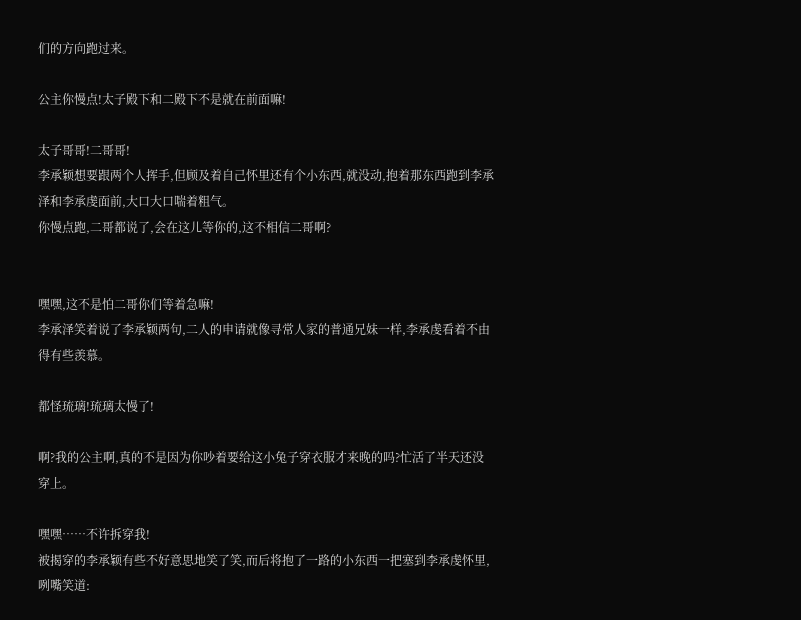们的方向跑过来。

公主你慢点!太子殿下和二殿下不是就在前面嘛!

太子哥哥!二哥哥!
李承颖想要跟两个人挥手,但顾及着自己怀里还有个小东西,就没动,抱着那东西跑到李承泽和李承虔面前,大口大口喘着粗气。
你慢点跑,二哥都说了,会在这儿等你的,这不相信二哥啊?


嘿嘿,这不是怕二哥你们等着急嘛!
李承泽笑着说了李承颖两句,二人的申请就像寻常人家的普通兄妹一样,李承虔看着不由得有些羡慕。

都怪琉璃!琉璃太慢了!

啊?我的公主啊,真的不是因为你吵着要给这小兔子穿衣服才来晚的吗?忙活了半天还没穿上。

嘿嘿……不许拆穿我!
被揭穿的李承颖有些不好意思地笑了笑,而后将抱了一路的小东西一把塞到李承虔怀里,咧嘴笑道: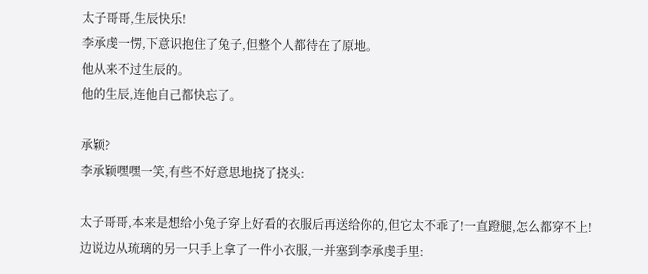太子哥哥,生辰快乐!
李承虔一愣,下意识抱住了兔子,但整个人都待在了原地。
他从来不过生辰的。
他的生辰,连他自己都快忘了。

承颖?
李承颖嘿嘿一笑,有些不好意思地挠了挠头:

太子哥哥,本来是想给小兔子穿上好看的衣服后再送给你的,但它太不乖了!一直蹬腿,怎么都穿不上!
边说边从琉璃的另一只手上拿了一件小衣服,一并塞到李承虔手里: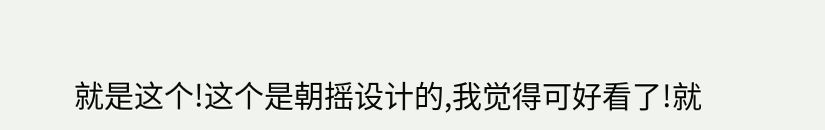就是这个!这个是朝摇设计的,我觉得可好看了!就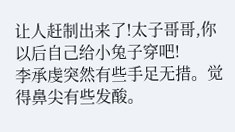让人赶制出来了!太子哥哥,你以后自己给小兔子穿吧!
李承虔突然有些手足无措。觉得鼻尖有些发酸。